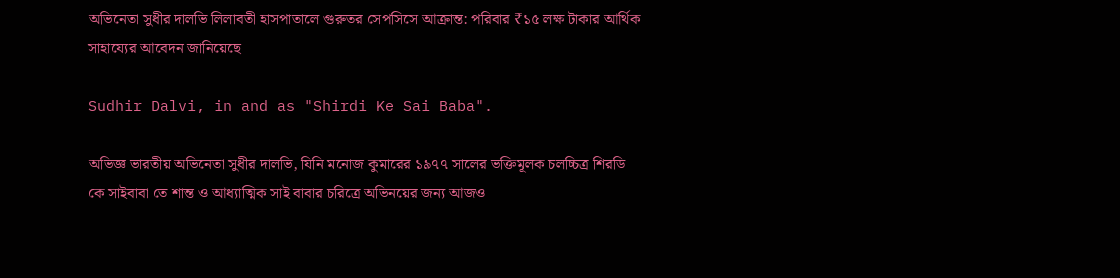অভিনেতা সুধীর দালভি লিলাবতী হাসপাতালে গুরুতর সেপসিসে আক্রান্ত: পরিবার ₹১৫ লক্ষ টাকার আর্থিক সাহায্যের আবেদন জানিয়েছে

Sudhir Dalvi, in and as "Shirdi Ke Sai Baba".

অভিজ্ঞ ভারতীয় অভিনেতা সুধীর দালভি, যিনি মনোজ কুমারের ১৯৭৭ সালের ভক্তিমূলক চলচ্চিত্র শিরডি কে সাইবাবা তে শান্ত ও আধ্যাত্মিক সাই বাবার চরিত্রে অভিনয়ের জন্য আজও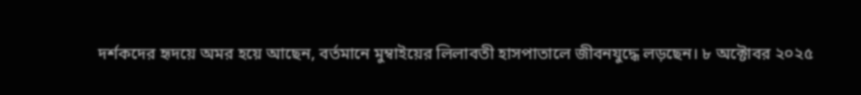দর্শকদের হৃদয়ে অমর হয়ে আছেন, বর্তমানে মুম্বাইয়ের লিলাবতী হাসপাতালে জীবনযুদ্ধে লড়ছেন। ৮ অক্টোবর ২০২৫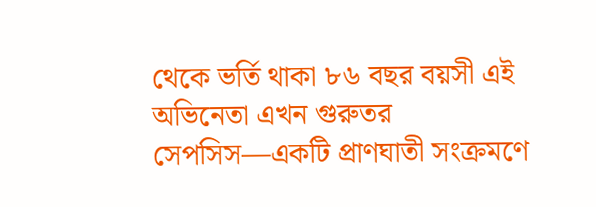থেকে ভর্তি থাকা ৮৬ বছর বয়সী এই অভিনেতা এখন গুরুতর সেপসিস—একটি প্রাণঘাতী সংক্রমণে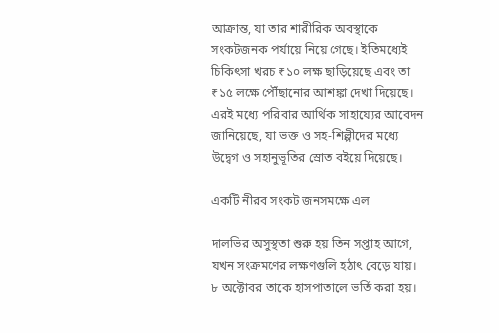আক্রান্ত, যা তার শারীরিক অবস্থাকে সংকটজনক পর্যায়ে নিয়ে গেছে। ইতিমধ্যেই চিকিৎসা খরচ ₹১০ লক্ষ ছাড়িয়েছে এবং তা ₹১৫ লক্ষে পৌঁছানোর আশঙ্কা দেখা দিয়েছে। এরই মধ্যে পরিবার আর্থিক সাহায্যের আবেদন জানিয়েছে, যা ভক্ত ও সহ-শিল্পীদের মধ্যে উদ্বেগ ও সহানুভূতির স্রোত বইয়ে দিয়েছে।

একটি নীরব সংকট জনসমক্ষে এল

দালভির অসুস্থতা শুরু হয় তিন সপ্তাহ আগে, যখন সংক্রমণের লক্ষণগুলি হঠাৎ বেড়ে যায়। ৮ অক্টোবর তাকে হাসপাতালে ভর্তি করা হয়।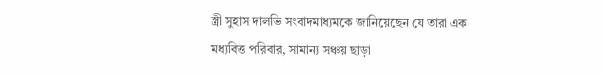স্ত্রী সুহাস দালভি সংবাদমাধ্যমকে জানিয়েছেন যে তারা এক মধ্যবিত্ত পরিবার, সামান্য সঞ্চয় ছাড়া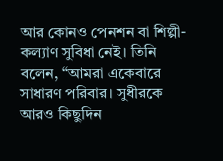আর কোনও পেনশন বা শিল্পী-কল্যাণ সুবিধা নেই। তিনি বলেন, “আমরা একেবারে সাধারণ পরিবার। সুধীরকে আরও কিছুদিন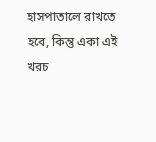হাসপাতালে রাখতে হবে, কিন্তু একা এই খরচ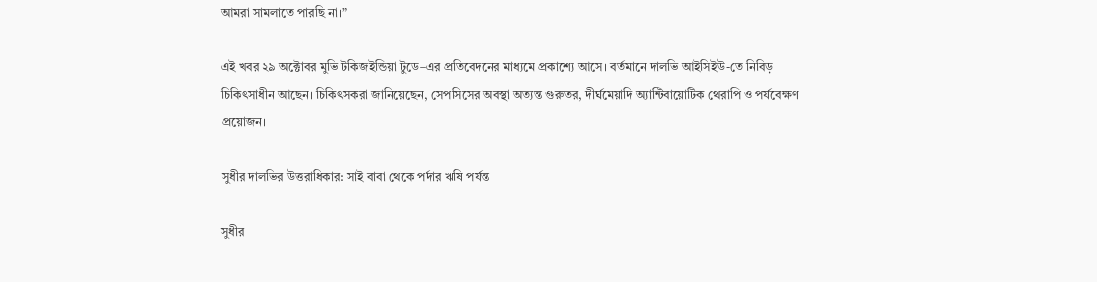আমরা সামলাতে পারছি না।”

এই খবর ২৯ অক্টোবর মুভি টকিজইন্ডিয়া টুডে–এর প্রতিবেদনের মাধ্যমে প্রকাশ্যে আসে। বর্তমানে দালভি আইসিইউ-তে নিবিড় চিকিৎসাধীন আছেন। চিকিৎসকরা জানিয়েছেন, সেপসিসের অবস্থা অত্যন্ত গুরুতর, দীর্ঘমেয়াদি অ্যান্টিবায়োটিক থেরাপি ও পর্যবেক্ষণ প্রয়োজন।

সুধীর দালভির উত্তরাধিকার: সাই বাবা থেকে পর্দার ঋষি পর্যন্ত

সুধীর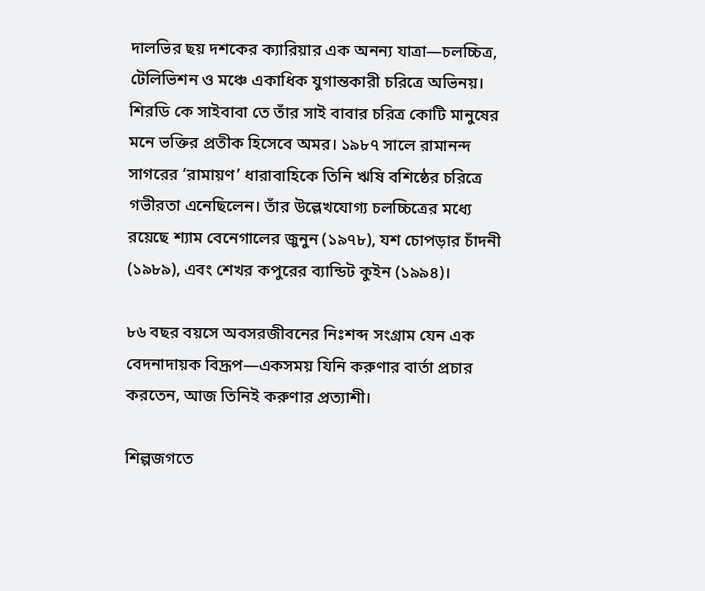দালভির ছয় দশকের ক্যারিয়ার এক অনন্য যাত্রা—চলচ্চিত্র, টেলিভিশন ও মঞ্চে একাধিক যুগান্তকারী চরিত্রে অভিনয়। শিরডি কে সাইবাবা তে তাঁর সাই বাবার চরিত্র কোটি মানুষের মনে ভক্তির প্রতীক হিসেবে অমর। ১৯৮৭ সালে রামানন্দ সাগরের ‘রামায়ণ’ ধারাবাহিকে তিনি ঋষি বশিষ্ঠের চরিত্রে গভীরতা এনেছিলেন। তাঁর উল্লেখযোগ্য চলচ্চিত্রের মধ্যে রয়েছে শ্যাম বেনেগালের জুনুন (১৯৭৮), যশ চোপড়ার চাঁদনী (১৯৮৯), এবং শেখর কপুরের ব্যান্ডিট কুইন (১৯৯৪)।

৮৬ বছর বয়সে অবসরজীবনের নিঃশব্দ সংগ্রাম যেন এক বেদনাদায়ক বিদ্রূপ—একসময় যিনি করুণার বার্তা প্রচার করতেন, আজ তিনিই করুণার প্রত্যাশী।

শিল্পজগতে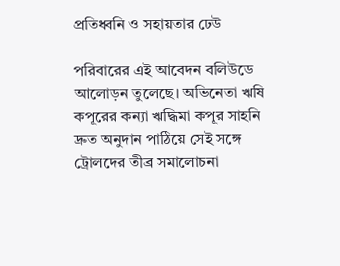প্রতিধ্বনি ও সহায়তার ঢেউ

পরিবারের এই আবেদন বলিউডে আলোড়ন তুলেছে। অভিনেতা ঋষি কপূরের কন্যা ঋদ্ধিমা কপূর সাহনি দ্রুত অনুদান পাঠিয়ে সেই সঙ্গে ট্রোলদের তীব্র সমালোচনা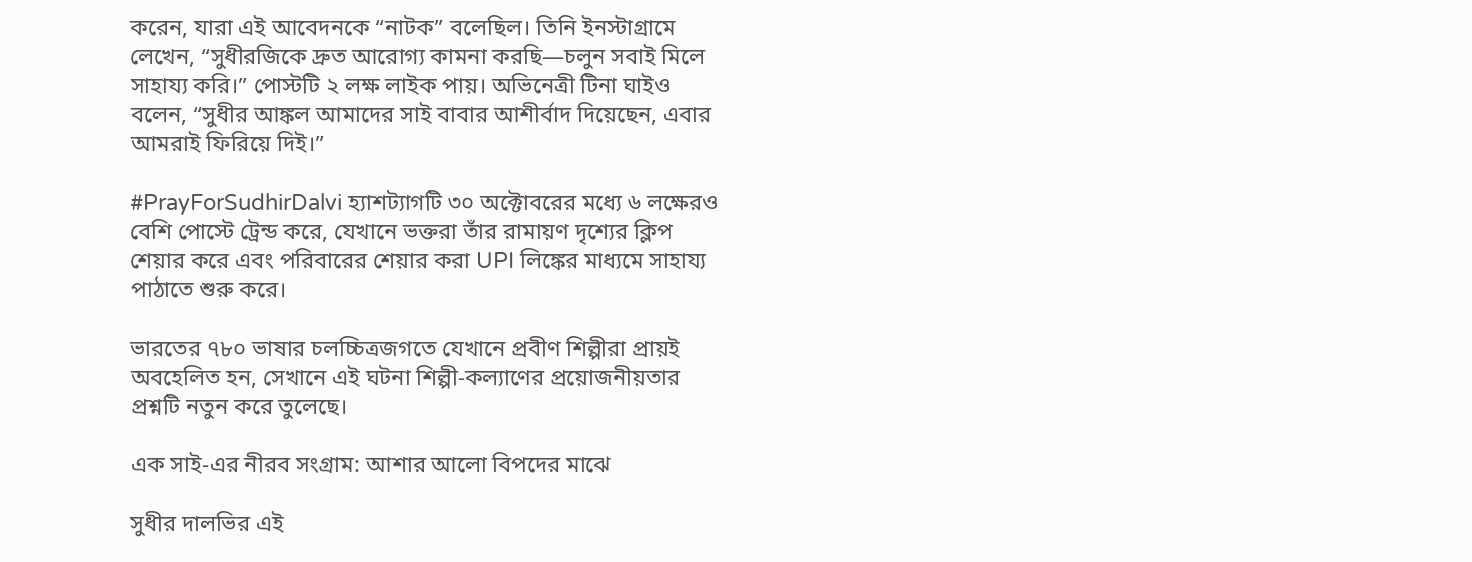করেন, যারা এই আবেদনকে “নাটক” বলেছিল। তিনি ইনস্টাগ্রামে লেখেন, “সুধীরজিকে দ্রুত আরোগ্য কামনা করছি—চলুন সবাই মিলে সাহায্য করি।” পোস্টটি ২ লক্ষ লাইক পায়। অভিনেত্রী টিনা ঘাইও বলেন, “সুধীর আঙ্কল আমাদের সাই বাবার আশীর্বাদ দিয়েছেন, এবার আমরাই ফিরিয়ে দিই।”

#PrayForSudhirDalvi হ্যাশট্যাগটি ৩০ অক্টোবরের মধ্যে ৬ লক্ষেরও বেশি পোস্টে ট্রেন্ড করে, যেখানে ভক্তরা তাঁর রামায়ণ দৃশ্যের ক্লিপ শেয়ার করে এবং পরিবারের শেয়ার করা UPI লিঙ্কের মাধ্যমে সাহায্য পাঠাতে শুরু করে।

ভারতের ৭৮০ ভাষার চলচ্চিত্রজগতে যেখানে প্রবীণ শিল্পীরা প্রায়ই অবহেলিত হন, সেখানে এই ঘটনা শিল্পী-কল্যাণের প্রয়োজনীয়তার প্রশ্নটি নতুন করে তুলেছে।

এক সাই-এর নীরব সংগ্রাম: আশার আলো বিপদের মাঝে

সুধীর দালভির এই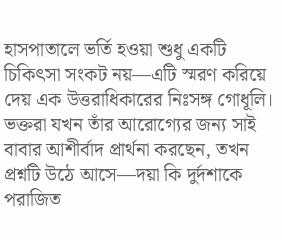হাসপাতালে ভর্তি হওয়া শুধু একটি চিকিৎসা সংকট নয়—এটি স্মরণ করিয়ে দেয় এক উত্তরাধিকারের নিঃসঙ্গ গোধূলি। ভক্তরা যখন তাঁর আরোগ্যের জন্য সাই বাবার আশীর্বাদ প্রার্থনা করছেন, তখন প্রশ্নটি উঠে আসে—দয়া কি দুর্দশাকে পরাজিত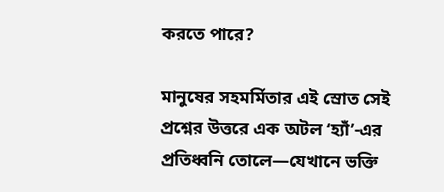করতে পারে?

মানুষের সহমর্মিতার এই স্রোত সেই প্রশ্নের উত্তরে এক অটল ‘হ্যাঁ’-এর প্রতিধ্বনি তোলে—যেখানে ভক্তি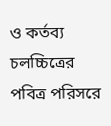ও কর্তব্য চলচ্চিত্রের পবিত্র পরিসরে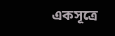একসূত্রে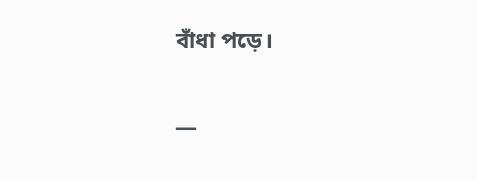বাঁধা পড়ে।

—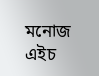মনোজ এইচ